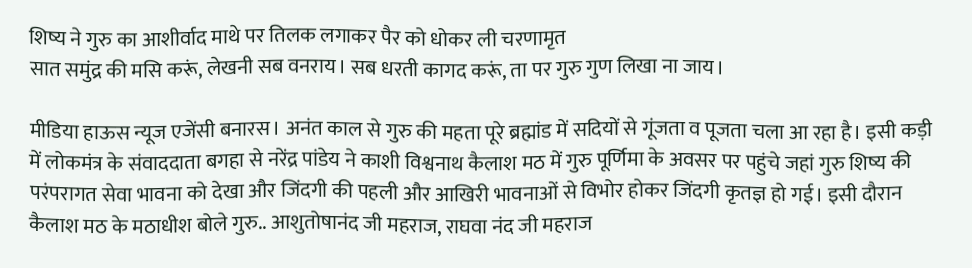शिष्य ने गुरु का आशीर्वाद माथे पर तिलक लगाकर पैर को धोकर ली चरणामृत
सात समुंद्र की मसि करूं, लेखनी सब वनराय। सब धरती कागद करूं, ता पर गुरु गुण लिखा ना जाय।

मीडिया हाऊस न्यूज एजेंसी बनारस। अनंत काल से गुरु की महता पूरे ब्रह्मांड में सदियों से गूंजता व पूजता चला आ रहा है। इसी कड़ी में लोकमंत्र के संवाददाता बगहा से नरेंद्र पांडेय ने काशी विश्वनाथ कैलाश मठ में गुरु पूर्णिमा के अवसर पर पहुंचे जहां गुरु शिष्य की परंपरागत सेवा भावना को देखा और जिंदगी की पहली और आखिरी भावनाओं से विभोर होकर जिंदगी कृतज्ञ हो गई। इसी दौरान कैलाश मठ के मठाधीश बोले गुरु.. आशुतोषानंद जी महराज, राघवा नंद जी महराज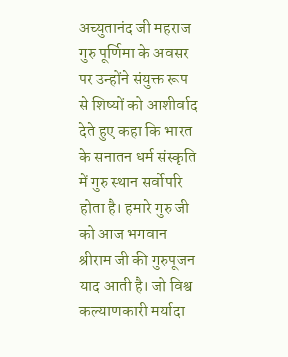अच्युतानंद जी महराज गुरु पूर्णिमा के अवसर पर उन्होंने संयुक्त रूप से शिष्यों को आशीर्वाद देते हुए कहा कि भारत के सनातन धर्म संस्कृति में गुरु स्थान सर्वोपरि होता है। हमारे गुरु जी को आज भगवान श्रीराम जी की गुरुपूजन याद आती है। जो विश्व कल्याणकारी मर्यादा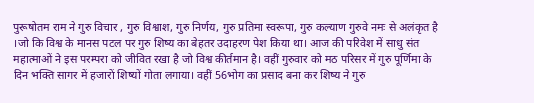पुरूषोतम राम ने गुरु विचार , गुरु विश्वाश, गुरु निर्णय, गुरु प्रतिमा स्वरूपा, गुरु कल्याण गुरुवे नमः से अलंकृत है ।जो कि विश्व के मानस पटल पर गुरु शिष्य का बेहतर उदाहरण पेश किया था। आज की परिवेश में साधु संत महात्माओं ने इस परम्परा को जीवित रखा है जो विश्व कीर्तमान है। वहीं गुरुवार को मठ परिसर में गुरु पूर्णिमा के दिन भक्ति सागर में हजारों शिष्यों गोता लगाया। वहीं 56भोग का प्रसाद बना कर शिष्य ने गुरु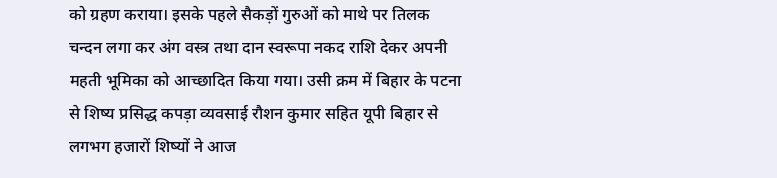को ग्रहण कराया। इसके पहले सैकड़ों गुरुओं को माथे पर तिलक चन्दन लगा कर अंग वस्त्र तथा दान स्वरूपा नकद राशि देकर अपनी महती भूमिका को आच्छादित किया गया। उसी क्रम में बिहार के पटना से शिष्य प्रसिद्ध कपड़ा व्यवसाई रौशन कुमार सहित यूपी बिहार से लगभग हजारों शिष्यों ने आज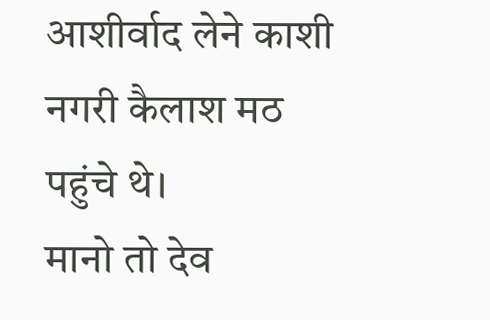आशीर्वाद लेने काशी नगरी कैलाश मठ पहुंचे थे।
मानो तो देव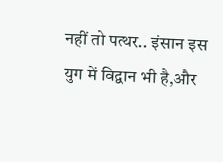नहीं तो पत्थर.. इंसान इस युग में विद्वान भी है,और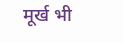मूर्ख भी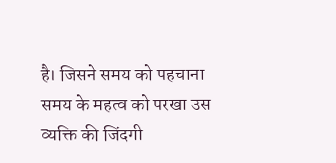है। जिसने समय को पहचाना समय के महत्व को परखा उस व्यक्ति की जिंदगी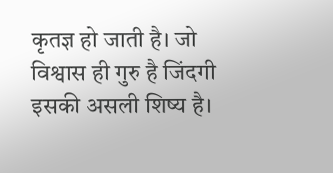कृतज्ञ हो जाती है। जो विश्वास ही गुरु है जिंदगी इसकी असली शिष्य है।